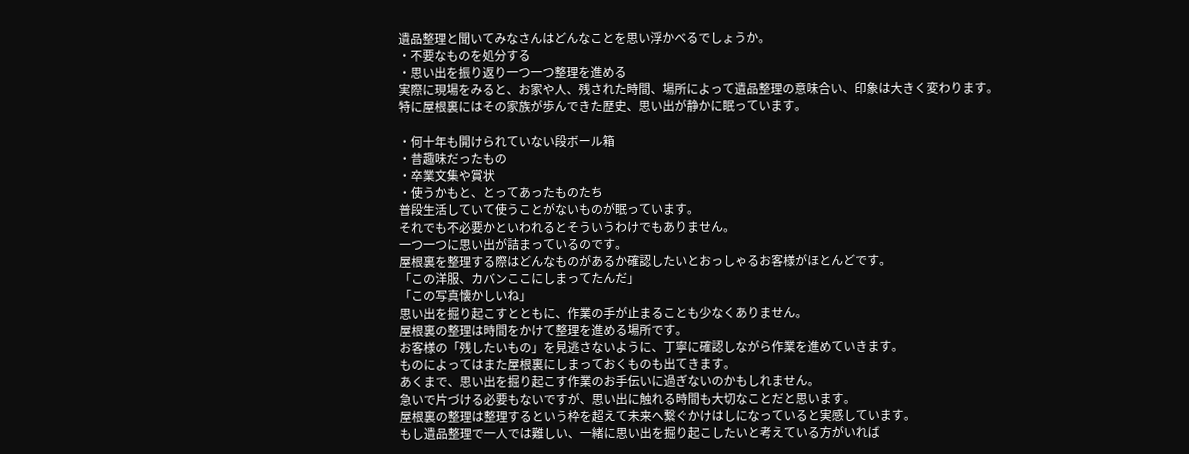遺品整理と聞いてみなさんはどんなことを思い浮かべるでしょうか。
・不要なものを処分する
・思い出を振り返り一つ一つ整理を進める
実際に現場をみると、お家や人、残された時間、場所によって遺品整理の意味合い、印象は大きく変わります。
特に屋根裏にはその家族が歩んできた歴史、思い出が静かに眠っています。

・何十年も開けられていない段ボール箱
・昔趣味だったもの
・卒業文集や賞状
・使うかもと、とってあったものたち
普段生活していて使うことがないものが眠っています。
それでも不必要かといわれるとそういうわけでもありません。
一つ一つに思い出が詰まっているのです。
屋根裏を整理する際はどんなものがあるか確認したいとおっしゃるお客様がほとんどです。
「この洋服、カバンここにしまってたんだ」
「この写真懐かしいね」
思い出を掘り起こすとともに、作業の手が止まることも少なくありません。
屋根裏の整理は時間をかけて整理を進める場所です。
お客様の「残したいもの」を見逃さないように、丁寧に確認しながら作業を進めていきます。
ものによってはまた屋根裏にしまっておくものも出てきます。
あくまで、思い出を掘り起こす作業のお手伝いに過ぎないのかもしれません。
急いで片づける必要もないですが、思い出に触れる時間も大切なことだと思います。
屋根裏の整理は整理するという枠を超えて未来へ繋ぐかけはしになっていると実感しています。
もし遺品整理で一人では難しい、一緒に思い出を掘り起こしたいと考えている方がいれば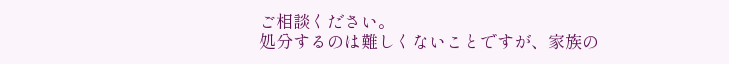ご相談ください。
処分するのは難しくないことですが、家族の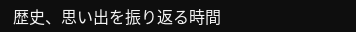歴史、思い出を振り返る時間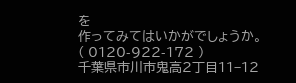を
作ってみてはいかがでしょうか。
( 0120-922-172 )
千葉県市川市鬼高2丁目11−12